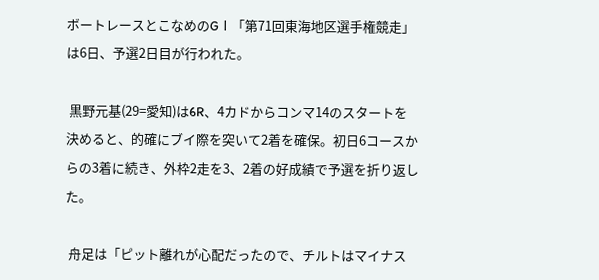ボートレースとこなめのGⅠ「第71回東海地区選手権競走」は6日、予選2日目が行われた。

 黒野元基(29=愛知)は6R、4カドからコンマ14のスタートを決めると、的確にブイ際を突いて2着を確保。初日6コースからの3着に続き、外枠2走を3、2着の好成績で予選を折り返した。

 舟足は「ピット離れが心配だったので、チルトはマイナス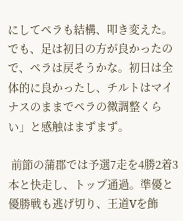にしてペラも結構、叩き変えた。でも、足は初日の方が良かったので、ペラは戻そうかな。初日は全体的に良かったし、チルトはマイナスのままでペラの微調整くらい」と感触はまずまず。

 前節の蒲郡では予選7走を4勝2着3本と快走し、トップ通過。準優と優勝戦も逃げ切り、王道Vを飾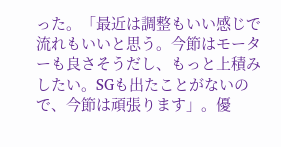った。「最近は調整もいい感じで流れもいいと思う。今節はモーターも良さそうだし、もっと上積みしたい。SGも出たことがないので、今節は頑張ります」。優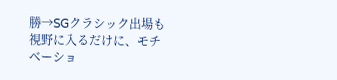勝→SGクラシック出場も視野に入るだけに、モチベーショ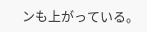ンも上がっている。